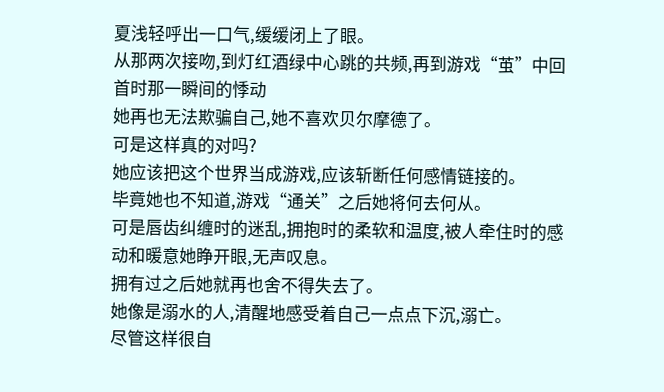夏浅轻呼出一口气,缓缓闭上了眼。
从那两次接吻,到灯红酒绿中心跳的共频,再到游戏“茧”中回首时那一瞬间的悸动
她再也无法欺骗自己,她不喜欢贝尔摩德了。
可是这样真的对吗?
她应该把这个世界当成游戏,应该斩断任何感情链接的。
毕竟她也不知道,游戏“通关”之后她将何去何从。
可是唇齿纠缠时的迷乱,拥抱时的柔软和温度,被人牵住时的感动和暖意她睁开眼,无声叹息。
拥有过之后她就再也舍不得失去了。
她像是溺水的人,清醒地感受着自己一点点下沉,溺亡。
尽管这样很自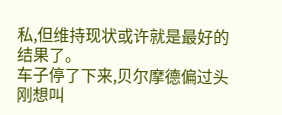私,但维持现状或许就是最好的结果了。
车子停了下来,贝尔摩德偏过头刚想叫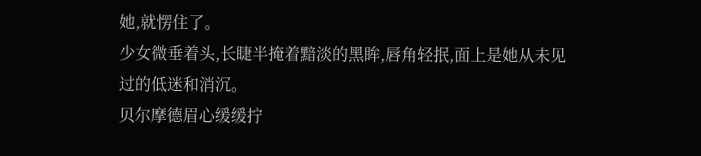她,就愣住了。
少女微垂着头,长睫半掩着黯淡的黑眸,唇角轻抿,面上是她从未见过的低迷和消沉。
贝尔摩德眉心缓缓拧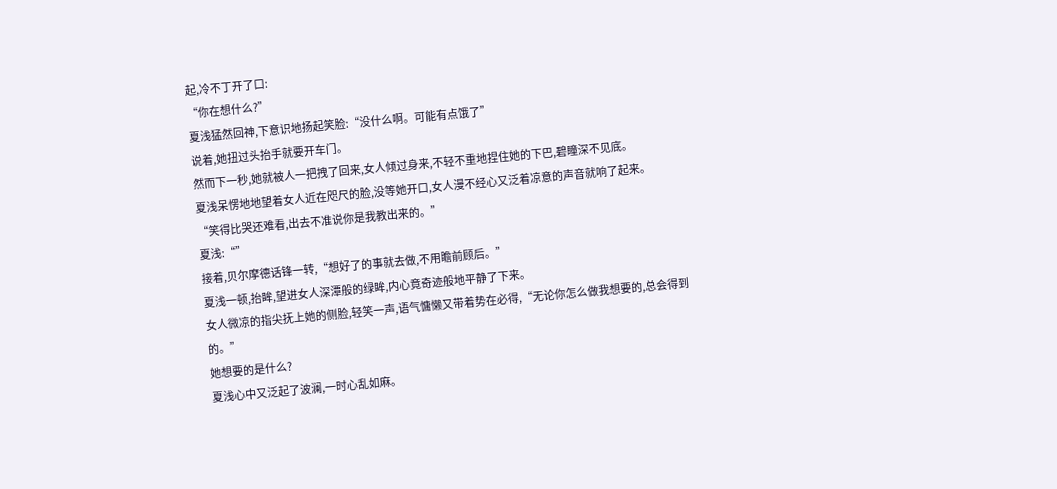起,冷不丁开了口:
“你在想什么?”
夏浅猛然回神,下意识地扬起笑脸:“没什么啊。可能有点饿了”
说着,她扭过头抬手就要开车门。
然而下一秒,她就被人一把拽了回来,女人倾过身来,不轻不重地捏住她的下巴,碧瞳深不见底。
夏浅呆愣地地望着女人近在咫尺的脸,没等她开口,女人漫不经心又泛着凉意的声音就响了起来。
“笑得比哭还难看,出去不准说你是我教出来的。”
夏浅:“”
接着,贝尔摩德话锋一转,“想好了的事就去做,不用瞻前顾后。”
夏浅一顿,抬眸,望进女人深潭般的绿眸,内心竟奇迹般地平静了下来。
女人微凉的指尖抚上她的侧脸,轻笑一声,语气慵懒又带着势在必得,“无论你怎么做我想要的,总会得到的。”
她想要的是什么?
夏浅心中又泛起了波澜,一时心乱如麻。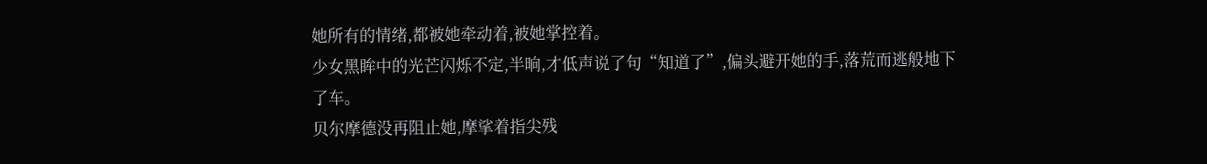她所有的情绪,都被她牵动着,被她掌控着。
少女黑眸中的光芒闪烁不定,半晌,才低声说了句“知道了”,偏头避开她的手,落荒而逃般地下了车。
贝尔摩德没再阻止她,摩挲着指尖残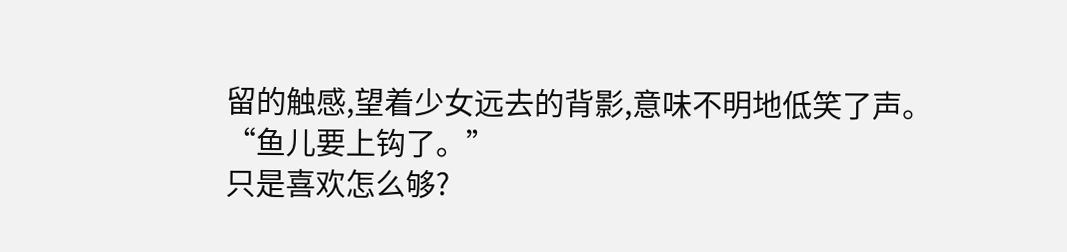留的触感,望着少女远去的背影,意味不明地低笑了声。
“鱼儿要上钩了。”
只是喜欢怎么够?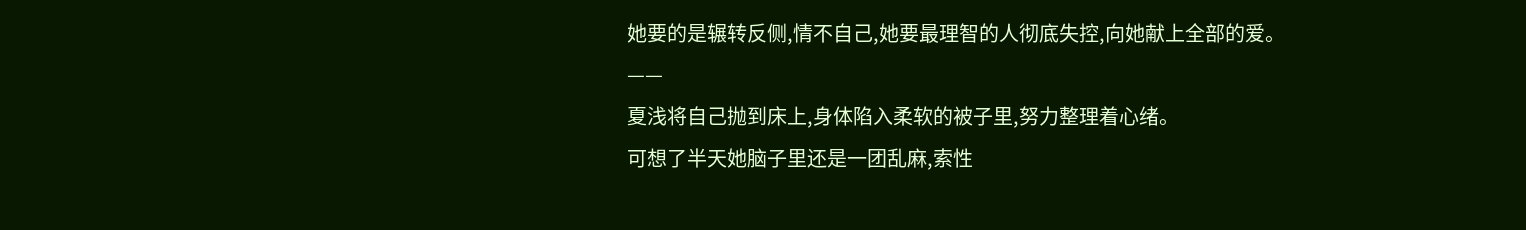她要的是辗转反侧,情不自己,她要最理智的人彻底失控,向她献上全部的爱。
——
夏浅将自己抛到床上,身体陷入柔软的被子里,努力整理着心绪。
可想了半天她脑子里还是一团乱麻,索性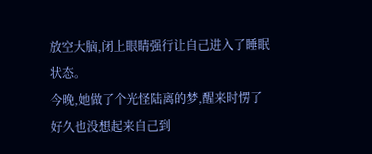放空大脑,闭上眼睛强行让自己进入了睡眠状态。
今晚,她做了个光怪陆离的梦,醒来时愣了好久也没想起来自己到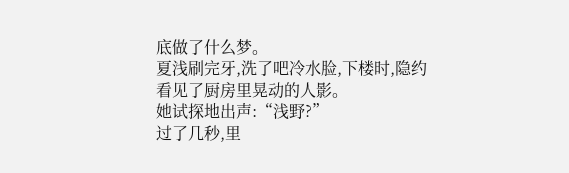底做了什么梦。
夏浅刷完牙,洗了吧冷水脸,下楼时,隐约看见了厨房里晃动的人影。
她试探地出声:“浅野?”
过了几秒,里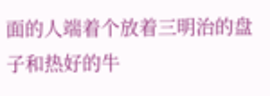面的人端着个放着三明治的盘子和热好的牛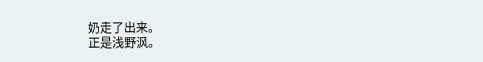奶走了出来。
正是浅野沨。